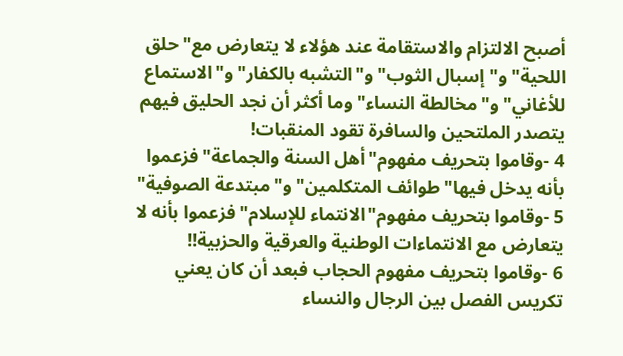أصبح الالتزام والاستقامة عند هؤلاء لا يتعارض مع"حلق اللحية"و"إسبال الثوب"و"التشبه بالكفار"و"الاستماع للأغاني"و"مخالطة النساء"وما أكثر أن نجد الحليق فيهم يتصدر الملتحين والسافرة تقود المنقبات!
4 -وقاموا بتحريف مفهوم"أهل السنة والجماعة"فزعموا بأنه يدخل فيها"طوائف المتكلمين"و"مبتدعة الصوفية"
5 -وقاموا بتحريف مفهوم"الانتماء للإسلام"فزعموا بأنه لا يتعارض مع الانتماءات الوطنية والعرقية والحزبية!!
6 -وقاموا بتحريف مفهوم الحجاب فبعد أن كان يعني تكريس الفصل بين الرجال والنساء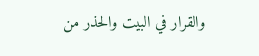والقرار في البيت والحذر من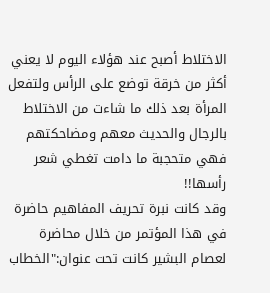الاختلاط أصبح عند هؤلاء اليوم لا يعني أكثر من خرقة توضع على الرأس ولتفعل المرأة بعد ذلك ما شاءت من الاختلاط بالرجال والحديث معهم ومضاحكتهم فهي متحجبة ما دامت تغطي شعر رأسها!!
وقد كانت نبرة تحريف المفاهيم حاضرة في هذا المؤتمر من خلال محاضرة لعصام البشير كانت تحت عنوان:"الخطاب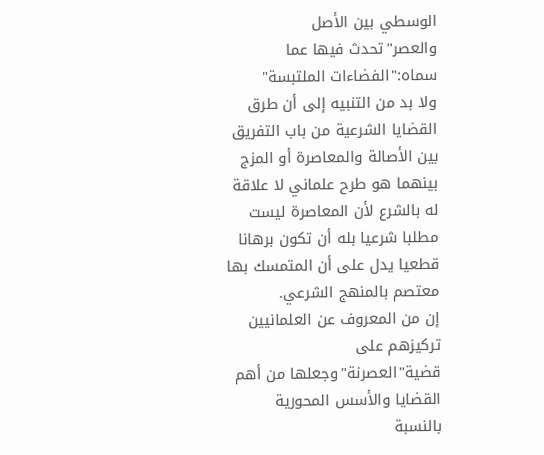الوسطي بين الأصل والعصر"تحدث فيها عما سماه:"الفضاءات الملتبسة"
ولا بد من التنبيه إلى أن طرق القضايا الشرعية من باب التفريق بين الأصالة والمعاصرة أو المزج بينهما هو طرح علماني لا علاقة له بالشرع لأن المعاصرة ليست مطلبا شرعيا بله أن تكون برهانا قطعيا يدل على أن المتمسك بها معتصم بالمنهج الشرعي.
إن من المعروف عن العلمانيين تركيزهم على قضية"العصرنة"وجعلها من أهم القضايا والأسس المحورية بالنسبة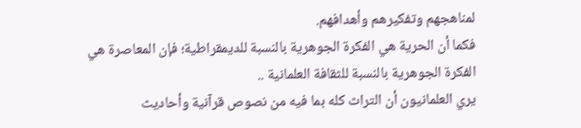لمناهجهم وتفكيرهم وأهدافهم.
فكما أن الحرية هي الفكرة الجوهرية بالنسبة للديمقراطية؛ فإن المعاصرة هي الفكرة الجوهرية بالنسبة للثقافة العلمانية ..
يري العلمانيون أن التراث كله بما فيه من نصوص قرآنية وأحاديث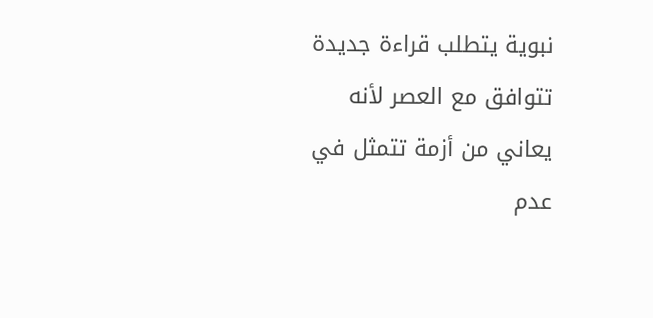نبوية يتطلب قراءة جديدة تتوافق مع العصر لأنه يعاني من أزمة تتمثل في عدم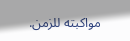مواكبته للزمن.